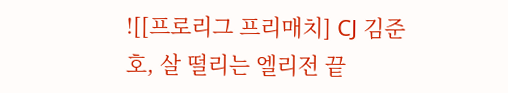![[프로리그 프리매치] CJ 김준호, 살 떨리는 엘리전 끝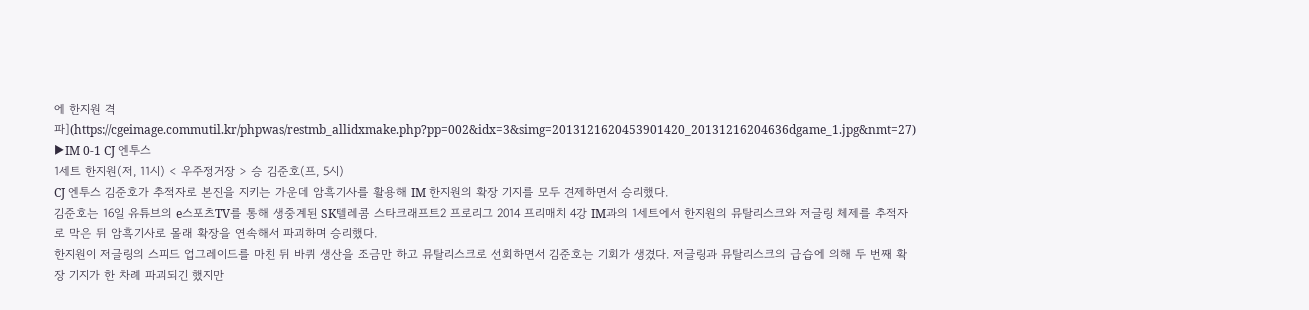에 한지원 격파](https://cgeimage.commutil.kr/phpwas/restmb_allidxmake.php?pp=002&idx=3&simg=2013121620453901420_20131216204636dgame_1.jpg&nmt=27)
▶IM 0-1 CJ 엔투스
1세트 한지원(저, 11시) < 우주정거장 > 승 김준호(프, 5시)
CJ 엔투스 김준호가 추적자로 본진을 지키는 가운데 암흑기사를 활용해 IM 한지원의 확장 기지를 모두 견제하면서 승리했다.
김준호는 16일 유튜브의 e스포츠TV를 통해 생중계된 SK텔레콤 스타크래프트2 프로리그 2014 프리매치 4강 IM과의 1세트에서 한지원의 뮤탈리스크와 저글링 체제를 추적자로 막은 뒤 암흑기사로 몰래 확장을 연속해서 파괴하며 승리했다.
한지원이 저글링의 스피드 업그레이드를 마친 뒤 바퀴 생산을 조금만 하고 뮤탈리스크로 선회하면서 김준호는 기회가 생겼다. 저글링과 뮤탈리스크의 급습에 의해 두 번째 확장 기지가 한 차례 파괴되긴 했지만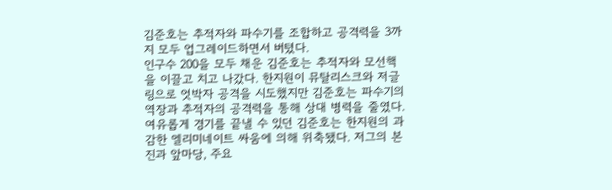김준호는 추적자와 파수기를 조합하고 공격력을 3까지 모두 업그레이드하면서 버텼다.
인구수 200을 모두 채운 김준호는 추적자와 모선핵을 이끌고 치고 나갔다. 한지원이 뮤탈리스크와 저글링으로 엇박자 공격을 시도했지만 김준호는 파수기의 역장과 추적자의 공격력을 통해 상대 병력을 줄였다.
여유롭게 경기를 끝낼 수 있던 김준호는 한지원의 과감한 엘리미네이트 싸움에 의해 위축됐다. 저그의 본진과 앞마당, 주요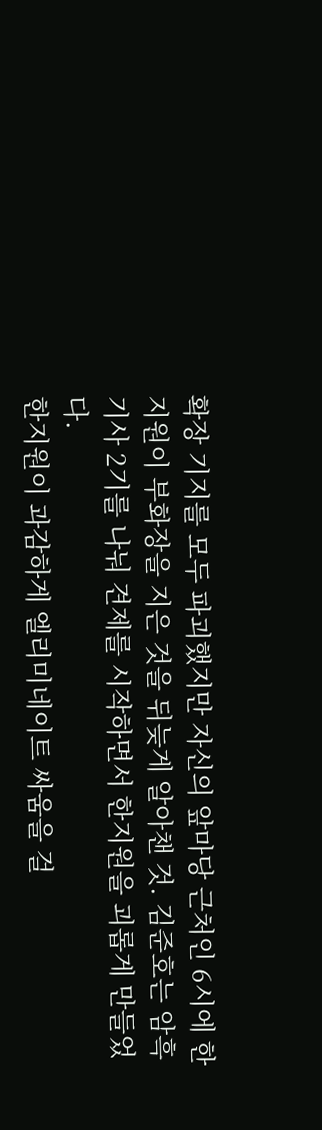확장 기지를 모두 파괴했지만 자신의 앞마당 근처인 6시에 한지원이 부화장을 지은 것을 뒤늦게 알아챈 것. 김준호는 암흑기사 2기를 나눠 견제를 시작하면서 한지원을 괴롭게 만들었다.
한지원이 과감하게 엘리미네이트 싸움을 걸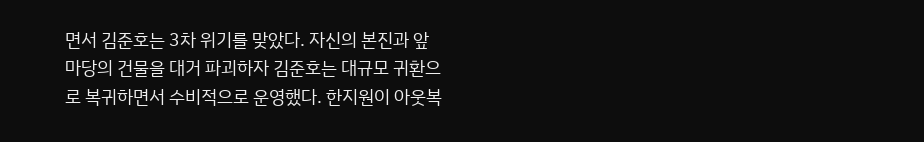면서 김준호는 3차 위기를 맞았다. 자신의 본진과 앞마당의 건물을 대거 파괴하자 김준호는 대규모 귀환으로 복귀하면서 수비적으로 운영했다. 한지원이 아웃복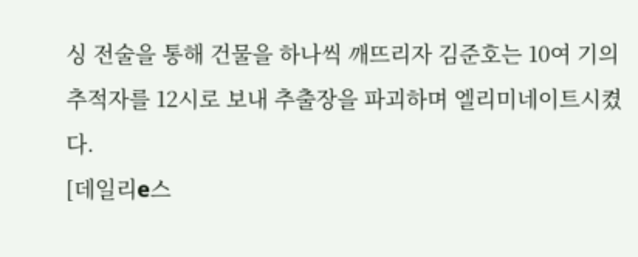싱 전술을 통해 건물을 하나씩 깨뜨리자 김준호는 10여 기의 추적자를 12시로 보내 추출장을 파괴하며 엘리미네이트시켰다.
[데일리e스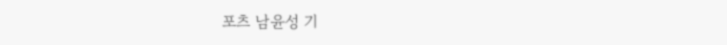포츠 남윤성 기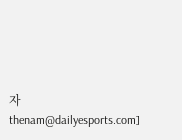자 thenam@dailyesports.com]